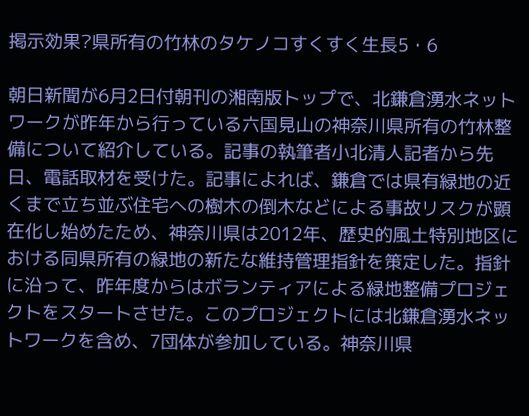掲示効果?県所有の竹林のタケノコすくすく生長5・6

朝日新聞が6月2日付朝刊の湘南版トップで、北鎌倉湧水ネットワークが昨年から行っている六国見山の神奈川県所有の竹林整備について紹介している。記事の執筆者小北清人記者から先日、電話取材を受けた。記事によれば、鎌倉では県有緑地の近くまで立ち並ぶ住宅への樹木の倒木などによる事故リスクが顕在化し始めたため、神奈川県は2012年、歴史的風土特別地区における同県所有の緑地の新たな維持管理指針を策定した。指針に沿って、昨年度からはボランティアによる緑地整備プロジェクトをスタートさせた。このプロジェクトには北鎌倉湧水ネットワークを含め、7団体が参加している。神奈川県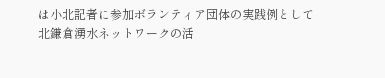は小北記者に参加ボランティア団体の実践例として北鎌倉湧水ネットワークの活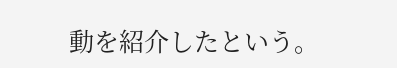動を紹介したという。